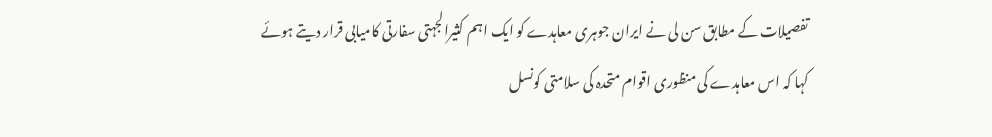تفصیلات کے مطابق سن لی نے ایران جوہری معاہدے کو ایک اہم کثیرالجہتی سفارتی کامیابی قرار دیتے ہوئے کہا کہ اس معاہدے کی منظوری اقوام متحدہ کی سلامتی کونسل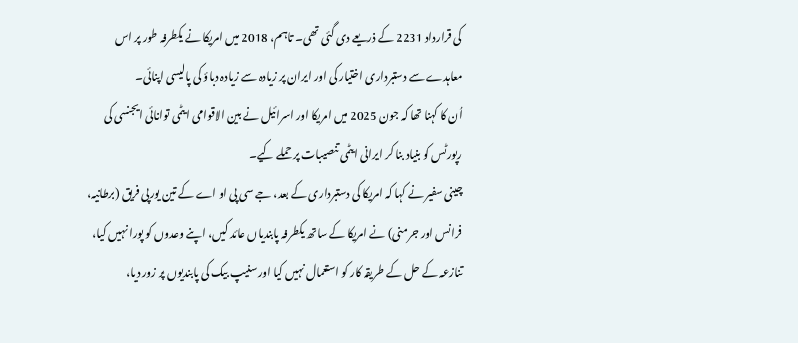کی قرارداد 2231 کے ذریعے دی گئی تھی۔ تاہم، 2018 میں امریکا نے یکطرفہ طور پر اس معاہدے سے دستبرداری اختیار کی اور ایران پر زیادہ سے زیادہ دباؤ کی پالیسی اپنائی۔
اُن کا کہنا تھا کہ جون 2025 میں امریکا اور اسرائیل نے بین الاقوامی ایٹمی توانائی ایجنسی کی رپورٹس کو بنیاد بنا کر ایرانی ایٹمی تنصیبات پر حملے کیے۔
چینی سفیر نے کہا کہ امریکا کی دستبرداری کے بعد، جے سی پی او اے کے تین یورپی فریق (برطانیہ، فرانس اور جرمنی) نے امریکا کے ساتھ یکطرفہ پابندیاں عائد کیں، اپنے وعدوں کو پورا نہیں کیا، تنازعہ کے حل کے طریقہ کار کو استعمال نہیں کیا اور سنیپ بیک کی پابندیوں پر زور دیا،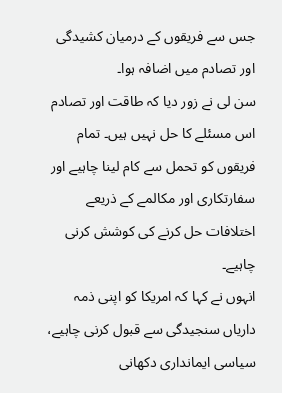جس سے فریقوں کے درمیان کشیدگی اور تصادم میں اضافہ ہوا۔
سن لی نے زور دیا کہ طاقت اور تصادم اس مسئلے کا حل نہیں ہیں۔ تمام فریقوں کو تحمل سے کام لینا چاہیے اور سفارتکاری اور مکالمے کے ذریعے اختلافات حل کرنے کی کوشش کرنی چاہیے۔
انہوں نے کہا کہ امریکا کو اپنی ذمہ داریاں سنجیدگی سے قبول کرنی چاہیے، سیاسی ایمانداری دکھانی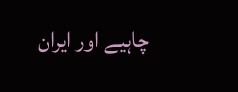چاہیے اور ایران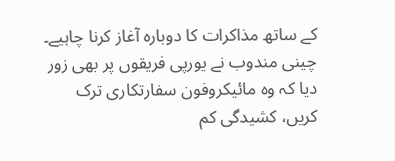کے ساتھ مذاکرات کا دوبارہ آغاز کرنا چاہیے۔
چینی مندوب نے یورپی فریقوں پر بھی زور دیا کہ وہ مائیکروفون سفارتکاری ترک کریں، کشیدگی کم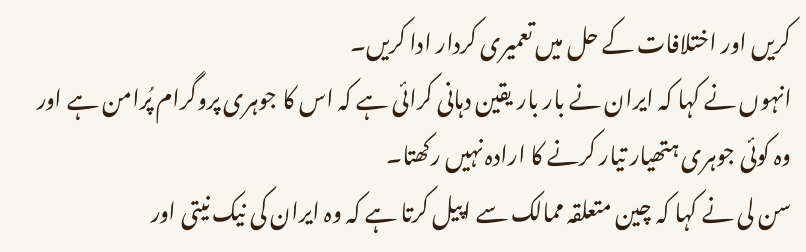کریں اور اختلافات کے حل میں تعمیری کردار ادا کریں۔
انہوں نے کہا کہ ایران نے بار بار یقین دہانی کرائی ہے کہ اس کا جوہری پروگرام پُرامن ہے اور وہ کوئی جوہری ہتھیار تیار کرنے کا ارادہ نہیں رکھتا۔
سن لی نے کہا کہ چین متعلقہ ممالک سے اپیل کرتا ہے کہ وہ ایران کی نیک نیتی اور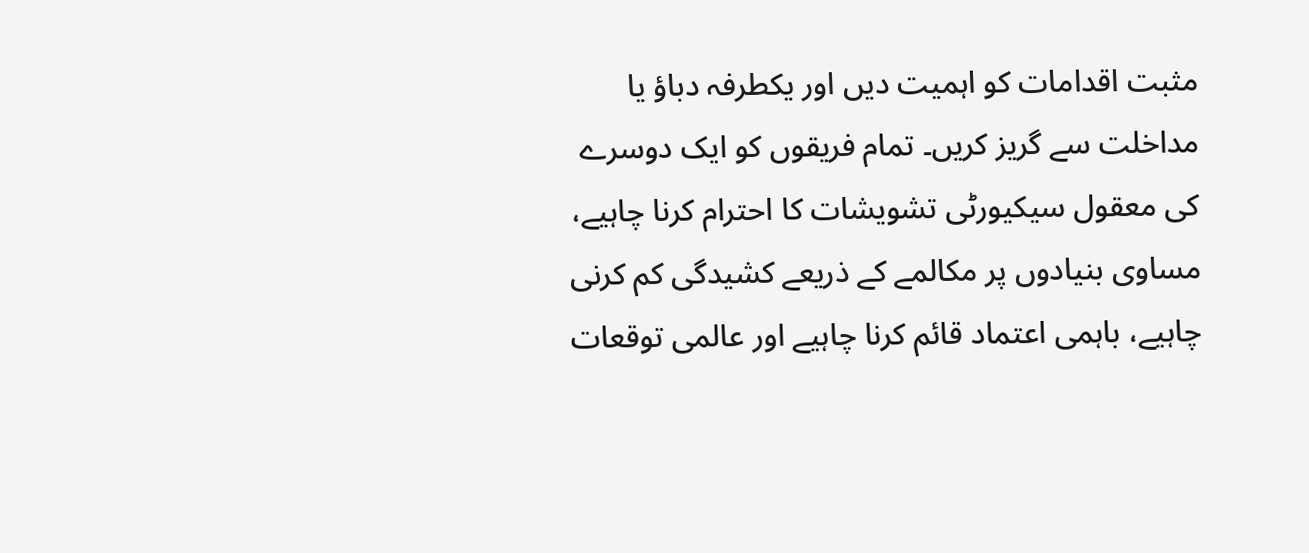مثبت اقدامات کو اہمیت دیں اور یکطرفہ دباؤ یا مداخلت سے گریز کریں۔ تمام فریقوں کو ایک دوسرے کی معقول سیکیورٹی تشویشات کا احترام کرنا چاہیے، مساوی بنیادوں پر مکالمے کے ذریعے کشیدگی کم کرنی چاہیے، باہمی اعتماد قائم کرنا چاہیے اور عالمی توقعات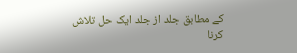کے مطابق جلد از جلد ایک حل تلاش کرنا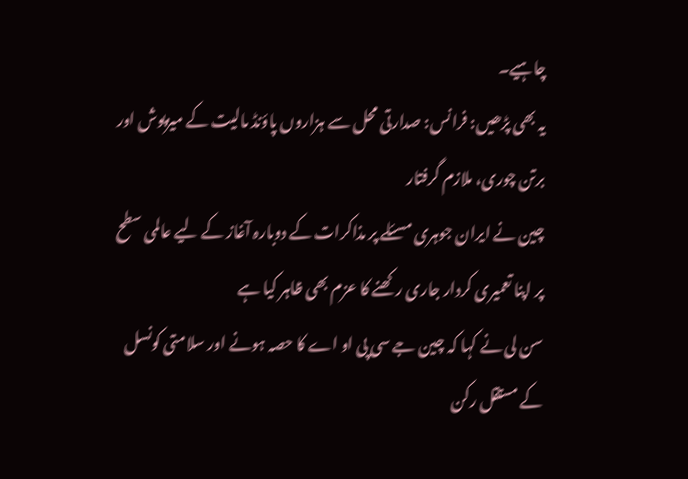چاہیے۔
یہ بھی پڑھیں: فرانس: صدارتی محل سے ہزاروں پاؤنڈ مالیت کے میزپوش اور برتن چوری، ملازم گرفتار
چین نے ایران جوہری مسئلے پر مذاکرات کے دوبارہ آغاز کے لیے عالمی سطح پر اپنا تعمیری کردار جاری رکھنے کا عزم بھی ظاہر کیا ہے
سن لی نے کہا کہ چین جے سی پی او اے کا حصہ ہونے اور سلامتی کونسل کے مستقل رکن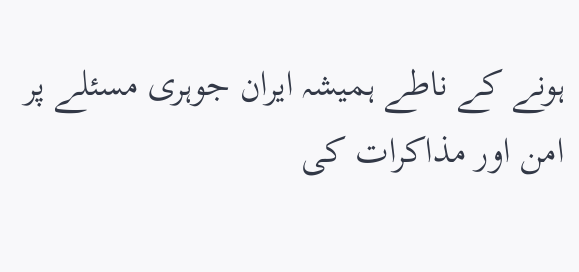ہونے کے ناطے ہمیشہ ایران جوہری مسئلے پر امن اور مذاکرات کی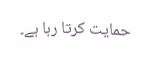حمایت کرتا رہا ہے۔